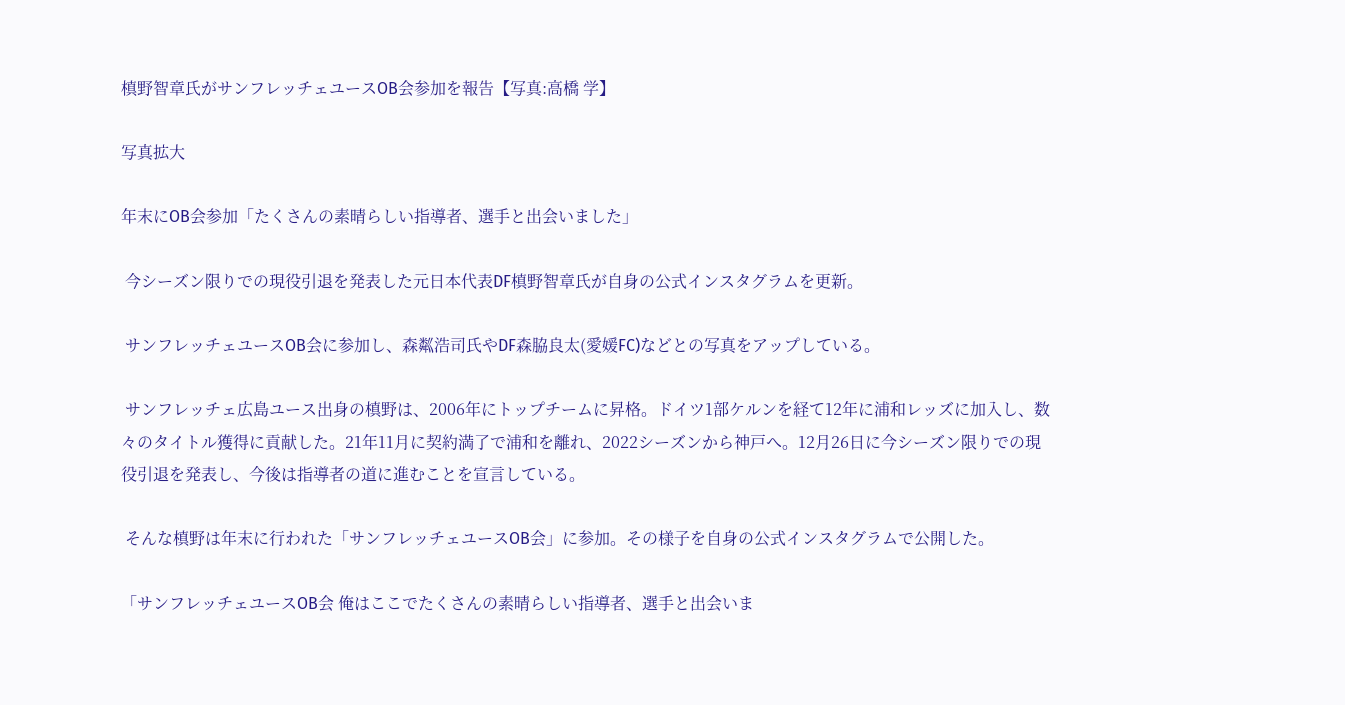槙野智章氏がサンフレッチェユースOB会参加を報告【写真:高橋 学】

写真拡大

年末にOB会参加「たくさんの素晴らしい指導者、選手と出会いました」

 今シーズン限りでの現役引退を発表した元日本代表DF槙野智章氏が自身の公式インスタグラムを更新。

 サンフレッチェユースOB会に参加し、森粼浩司氏やDF森脇良太(愛媛FC)などとの写真をアップしている。

 サンフレッチェ広島ユース出身の槙野は、2006年にトップチームに昇格。ドイツ1部ケルンを経て12年に浦和レッズに加入し、数々のタイトル獲得に貢献した。21年11月に契約満了で浦和を離れ、2022シーズンから神戸へ。12月26日に今シーズン限りでの現役引退を発表し、今後は指導者の道に進むことを宣言している。

 そんな槙野は年末に行われた「サンフレッチェユースOB会」に参加。その様子を自身の公式インスタグラムで公開した。

「サンフレッチェユースOB会 俺はここでたくさんの素晴らしい指導者、選手と出会いま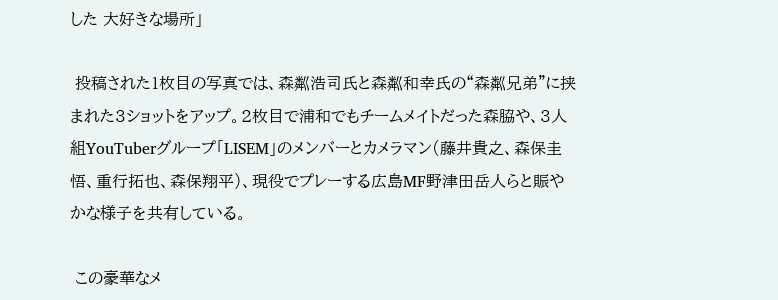した 大好きな場所」

 投稿された1枚目の写真では、森粼浩司氏と森粼和幸氏の“森粼兄弟”に挟まれた3ショットをアップ。2枚目で浦和でもチームメイトだった森脇や、3人組YouTuberグループ「LISEM」のメンバーとカメラマン(藤井貴之、森保圭悟、重行拓也、森保翔平)、現役でプレーする広島MF野津田岳人らと賑やかな様子を共有している。

 この豪華なメ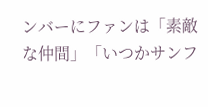ンバーにファンは「素敵な仲間」「いつかサンフ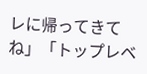レに帰ってきてね」「トップレベ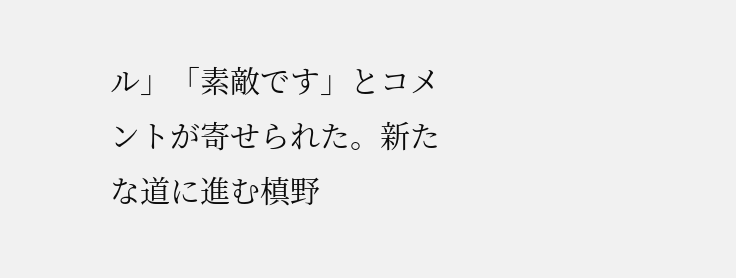ル」「素敵です」とコメントが寄せられた。新たな道に進む槙野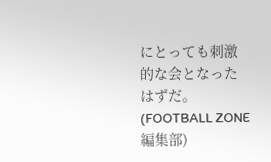にとっても刺激的な会となったはずだ。(FOOTBALL ZONE編集部)